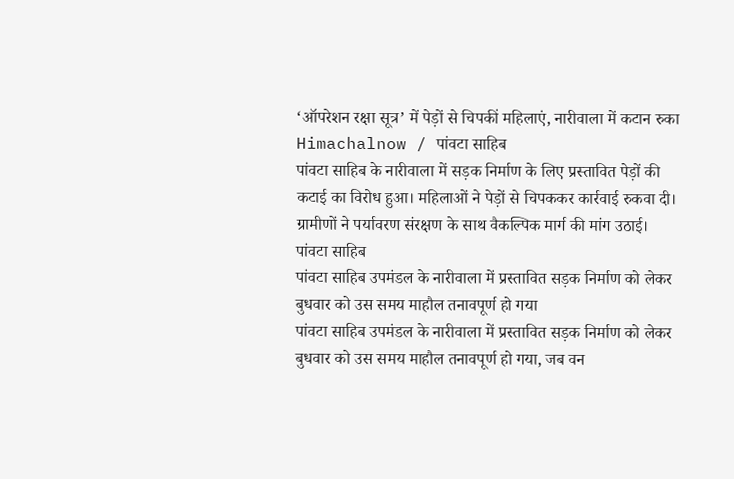‘ऑपरेशन रक्षा सूत्र’ में पेड़ों से चिपकीं महिलाएं, नारीवाला में कटान रुका
Himachalnow / पांवटा साहिब
पांवटा साहिब के नारीवाला में सड़क निर्माण के लिए प्रस्तावित पेड़ों की कटाई का विरोध हुआ। महिलाओं ने पेड़ों से चिपककर कार्रवाई रुकवा दी। ग्रामीणों ने पर्यावरण संरक्षण के साथ वैकल्पिक मार्ग की मांग उठाई।
पांवटा साहिब
पांवटा साहिब उपमंडल के नारीवाला में प्रस्तावित सड़क निर्माण को लेकर बुधवार को उस समय माहौल तनावपूर्ण हो गया
पांवटा साहिब उपमंडल के नारीवाला में प्रस्तावित सड़क निर्माण को लेकर बुधवार को उस समय माहौल तनावपूर्ण हो गया, जब वन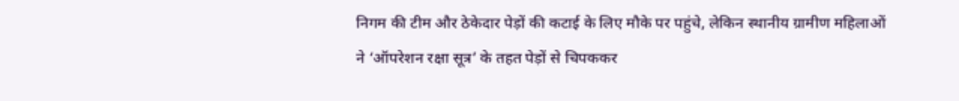निगम की टीम और ठेकेदार पेड़ों की कटाई के लिए मौके पर पहुंचे, लेकिन स्थानीय ग्रामीण महिलाओं ने ‘ऑपरेशन रक्षा सूत्र’ के तहत पेड़ों से चिपककर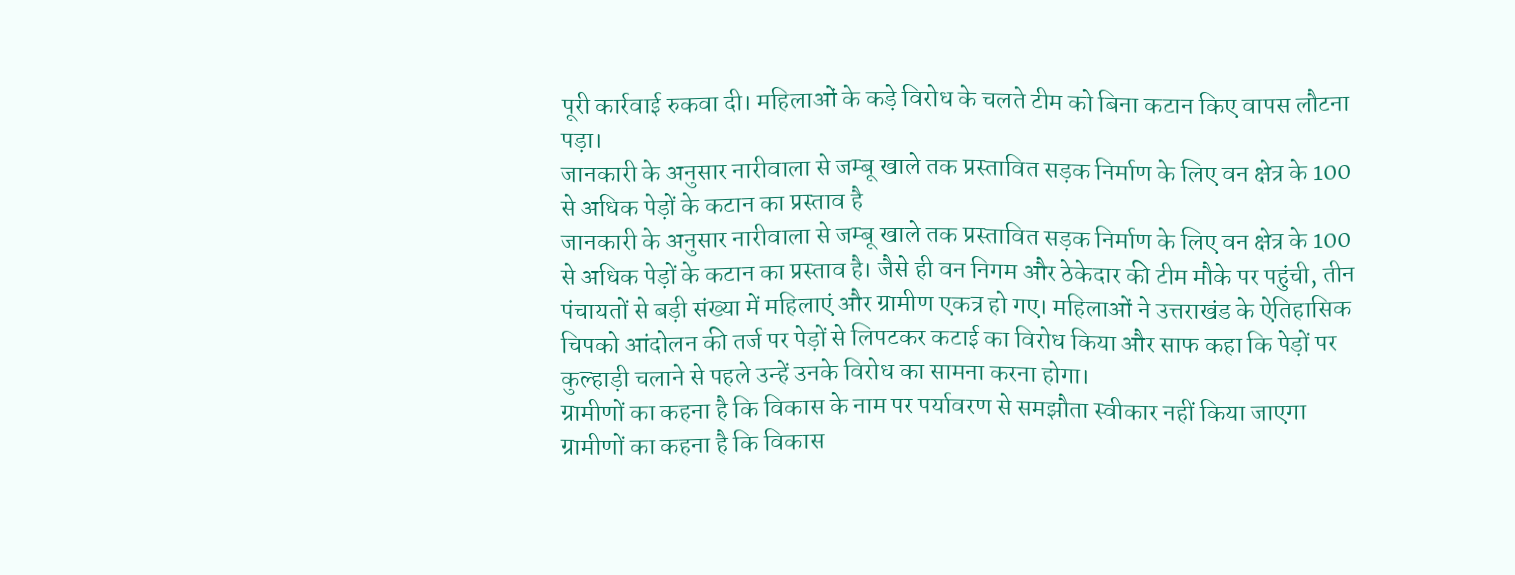पूरी कार्रवाई रुकवा दी। महिलाओं के कड़े विरोध के चलते टीम को बिना कटान किए वापस लौटना पड़ा।
जानकारी के अनुसार नारीवाला से जम्बू खाले तक प्रस्तावित सड़क निर्माण के लिए वन क्षेत्र के 100 से अधिक पेड़ों के कटान का प्रस्ताव है
जानकारी के अनुसार नारीवाला से जम्बू खाले तक प्रस्तावित सड़क निर्माण के लिए वन क्षेत्र के 100 से अधिक पेड़ों के कटान का प्रस्ताव है। जैसे ही वन निगम और ठेकेदार की टीम मौके पर पहुंची, तीन पंचायतों से बड़ी संख्या में महिलाएं और ग्रामीण एकत्र हो गए। महिलाओं ने उत्तराखंड के ऐतिहासिक चिपको आंदोलन की तर्ज पर पेड़ों से लिपटकर कटाई का विरोध किया और साफ कहा कि पेड़ों पर कुल्हाड़ी चलाने से पहले उन्हें उनके विरोध का सामना करना होगा।
ग्रामीणों का कहना है कि विकास के नाम पर पर्यावरण से समझौता स्वीकार नहीं किया जाएगा
ग्रामीणों का कहना है कि विकास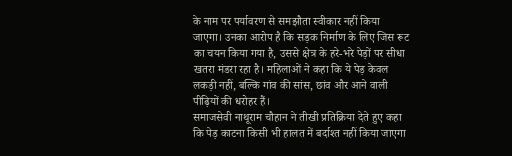के नाम पर पर्यावरण से समझौता स्वीकार नहीं किया जाएगा। उनका आरोप है कि सड़क निर्माण के लिए जिस रूट का चयन किया गया है, उससे क्षेत्र के हरे-भरे पेड़ों पर सीधा खतरा मंडरा रहा है। महिलाओं ने कहा कि ये पेड़ केवल लकड़ी नहीं, बल्कि गांव की सांस, छांव और आने वाली पीढ़ियों की धरोहर हैं।
समाजसेवी नाथूराम चौहान ने तीखी प्रतिक्रिया देते हुए कहा कि पेड़ काटना किसी भी हालत में बर्दाश्त नहीं किया जाएगा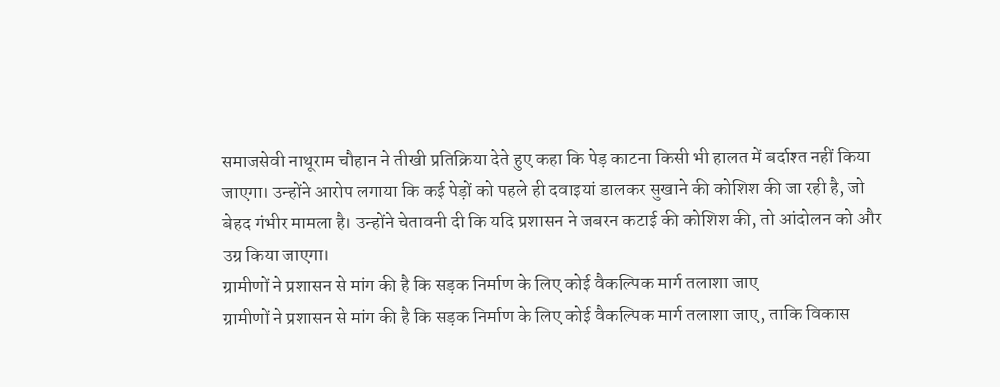समाजसेवी नाथूराम चौहान ने तीखी प्रतिक्रिया देते हुए कहा कि पेड़ काटना किसी भी हालत में बर्दाश्त नहीं किया जाएगा। उन्होंने आरोप लगाया कि कई पेड़ों को पहले ही दवाइयां डालकर सुखाने की कोशिश की जा रही है, जो बेहद गंभीर मामला है। उन्होंने चेतावनी दी कि यदि प्रशासन ने जबरन कटाई की कोशिश की, तो आंदोलन को और उग्र किया जाएगा।
ग्रामीणों ने प्रशासन से मांग की है कि सड़क निर्माण के लिए कोई वैकल्पिक मार्ग तलाशा जाए
ग्रामीणों ने प्रशासन से मांग की है कि सड़क निर्माण के लिए कोई वैकल्पिक मार्ग तलाशा जाए, ताकि विकास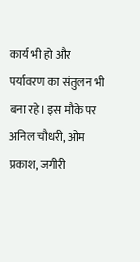कार्य भी हो और पर्यावरण का संतुलन भी बना रहे। इस मौके पर अनिल चौधरी, ओम प्रकाश, जगीरी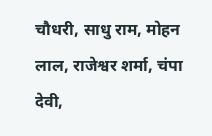चौधरी, साधु राम, मोहन लाल, राजेश्वर शर्मा, चंपा देवी,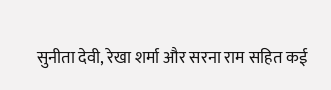सुनीता देवी, रेखा शर्मा और सरना राम सहित कई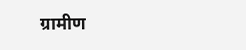ग्रामीण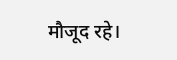मौजूद रहे।